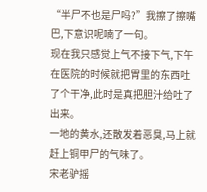“半尸不也是尸吗?”我擦了擦嘴巴,下意识呢喃了一句。
现在我只感觉上气不接下气,下午在医院的时候就把胃里的东西吐了个干净,此时是真把胆汁给吐了出来。
一地的黄水,还散发着恶臭,马上就赶上铜甲尸的气味了。
宋老驴摇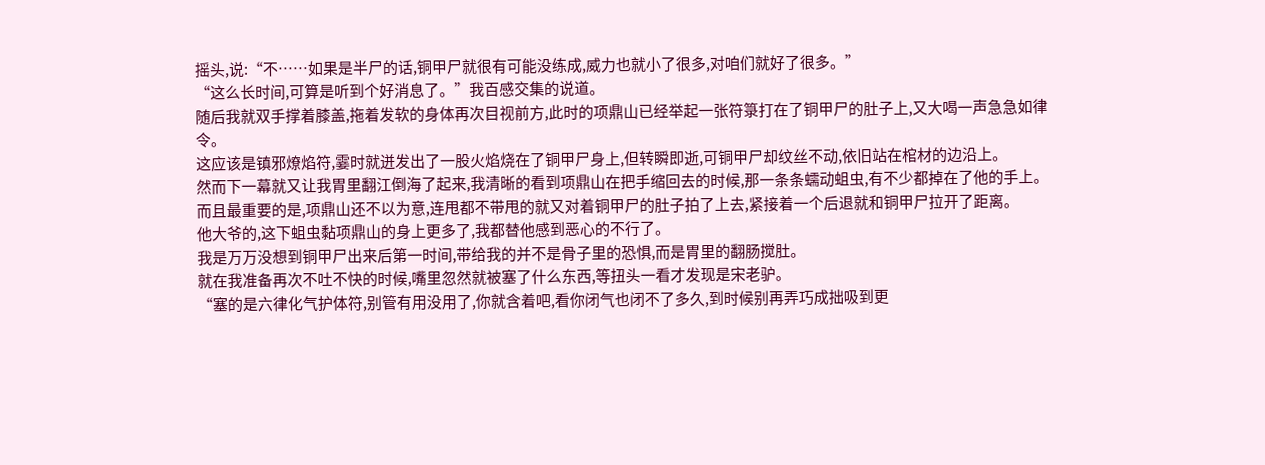摇头,说:“不……如果是半尸的话,铜甲尸就很有可能没练成,威力也就小了很多,对咱们就好了很多。”
“这么长时间,可算是听到个好消息了。”我百感交集的说道。
随后我就双手撑着膝盖,拖着发软的身体再次目视前方,此时的项鼎山已经举起一张符箓打在了铜甲尸的肚子上,又大喝一声急急如律令。
这应该是镇邪燎焰符,霎时就迸发出了一股火焰烧在了铜甲尸身上,但转瞬即逝,可铜甲尸却纹丝不动,依旧站在棺材的边沿上。
然而下一幕就又让我胃里翻江倒海了起来,我清晰的看到项鼎山在把手缩回去的时候,那一条条蠕动蛆虫,有不少都掉在了他的手上。
而且最重要的是,项鼎山还不以为意,连甩都不带甩的就又对着铜甲尸的肚子拍了上去,紧接着一个后退就和铜甲尸拉开了距离。
他大爷的,这下蛆虫黏项鼎山的身上更多了,我都替他感到恶心的不行了。
我是万万没想到铜甲尸出来后第一时间,带给我的并不是骨子里的恐惧,而是胃里的翻肠搅肚。
就在我准备再次不吐不快的时候,嘴里忽然就被塞了什么东西,等扭头一看才发现是宋老驴。
“塞的是六律化气护体符,别管有用没用了,你就含着吧,看你闭气也闭不了多久,到时候别再弄巧成拙吸到更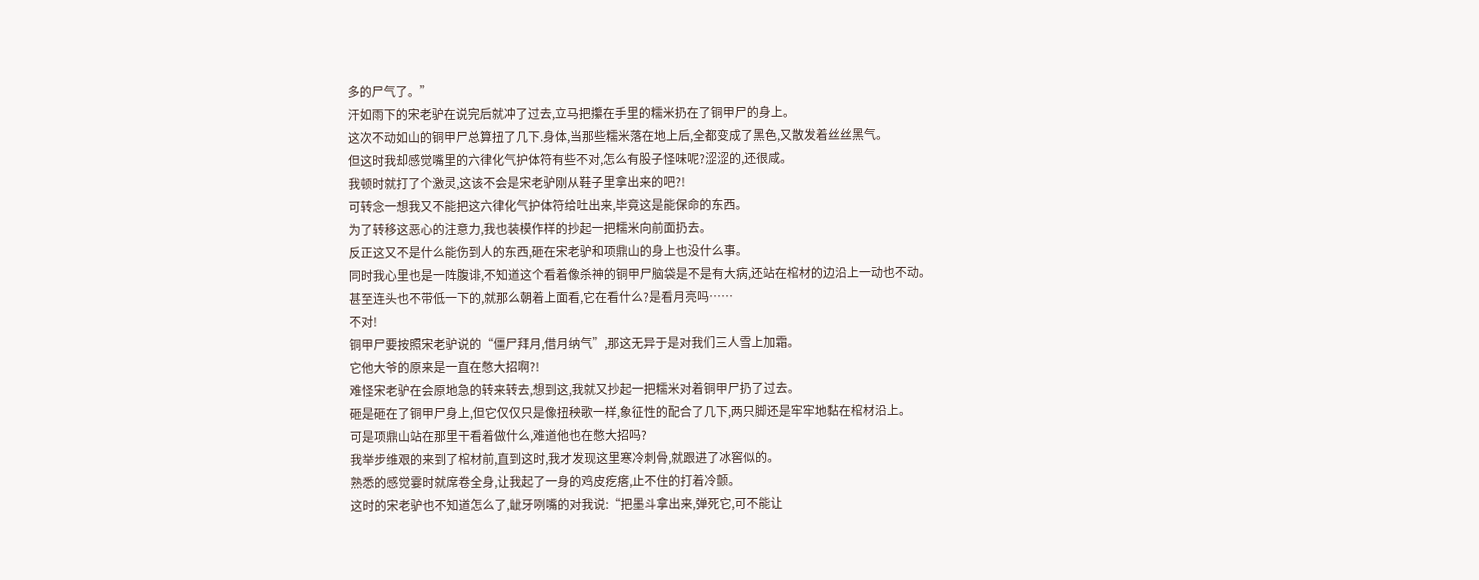多的尸气了。”
汗如雨下的宋老驴在说完后就冲了过去,立马把攥在手里的糯米扔在了铜甲尸的身上。
这次不动如山的铜甲尸总算扭了几下.身体,当那些糯米落在地上后,全都变成了黑色,又散发着丝丝黑气。
但这时我却感觉嘴里的六律化气护体符有些不对,怎么有股子怪味呢?涩涩的,还很咸。
我顿时就打了个激灵,这该不会是宋老驴刚从鞋子里拿出来的吧?!
可转念一想我又不能把这六律化气护体符给吐出来,毕竟这是能保命的东西。
为了转移这恶心的注意力,我也装模作样的抄起一把糯米向前面扔去。
反正这又不是什么能伤到人的东西,砸在宋老驴和项鼎山的身上也没什么事。
同时我心里也是一阵腹诽,不知道这个看着像杀神的铜甲尸脑袋是不是有大病,还站在棺材的边沿上一动也不动。
甚至连头也不带低一下的,就那么朝着上面看,它在看什么?是看月亮吗……
不对!
铜甲尸要按照宋老驴说的“僵尸拜月,借月纳气”,那这无异于是对我们三人雪上加霜。
它他大爷的原来是一直在憋大招啊?!
难怪宋老驴在会原地急的转来转去,想到这,我就又抄起一把糯米对着铜甲尸扔了过去。
砸是砸在了铜甲尸身上,但它仅仅只是像扭秧歌一样,象征性的配合了几下,两只脚还是牢牢地黏在棺材沿上。
可是项鼎山站在那里干看着做什么,难道他也在憋大招吗?
我举步维艰的来到了棺材前,直到这时,我才发现这里寒冷刺骨,就跟进了冰窖似的。
熟悉的感觉霎时就席卷全身,让我起了一身的鸡皮疙瘩,止不住的打着冷颤。
这时的宋老驴也不知道怎么了,龇牙咧嘴的对我说:“把墨斗拿出来,弹死它,可不能让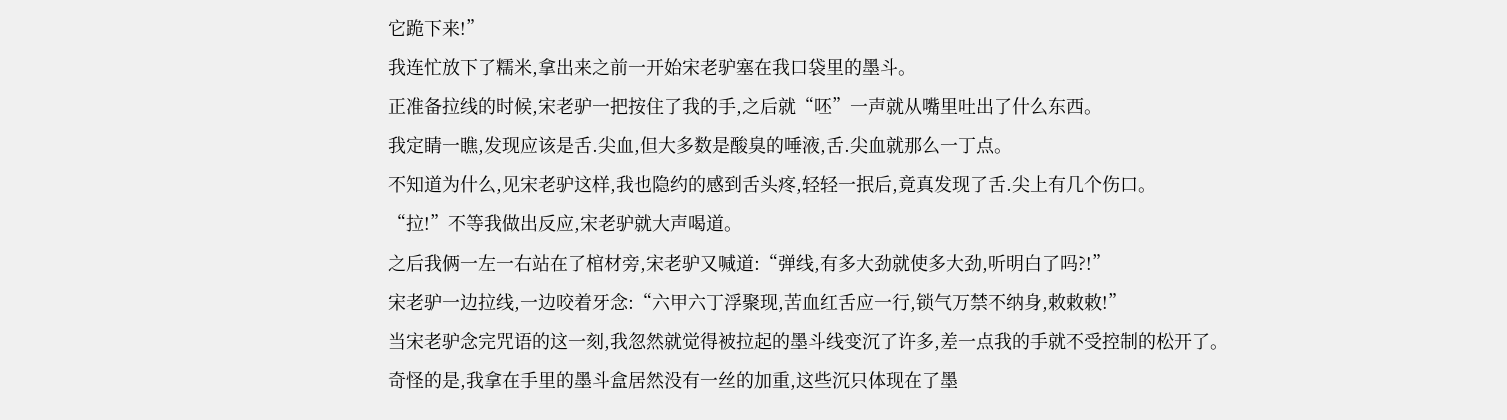它跪下来!”
我连忙放下了糯米,拿出来之前一开始宋老驴塞在我口袋里的墨斗。
正准备拉线的时候,宋老驴一把按住了我的手,之后就“呸”一声就从嘴里吐出了什么东西。
我定睛一瞧,发现应该是舌.尖血,但大多数是酸臭的唾液,舌.尖血就那么一丁点。
不知道为什么,见宋老驴这样,我也隐约的感到舌头疼,轻轻一抿后,竟真发现了舌.尖上有几个伤口。
“拉!”不等我做出反应,宋老驴就大声喝道。
之后我俩一左一右站在了棺材旁,宋老驴又喊道:“弹线,有多大劲就使多大劲,听明白了吗?!”
宋老驴一边拉线,一边咬着牙念:“六甲六丁浮聚现,苦血红舌应一行,锁气万禁不纳身,敕敕敕!”
当宋老驴念完咒语的这一刻,我忽然就觉得被拉起的墨斗线变沉了许多,差一点我的手就不受控制的松开了。
奇怪的是,我拿在手里的墨斗盒居然没有一丝的加重,这些沉只体现在了墨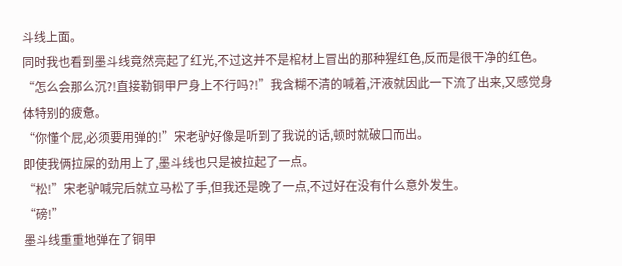斗线上面。
同时我也看到墨斗线竟然亮起了红光,不过这并不是棺材上冒出的那种猩红色,反而是很干净的红色。
“怎么会那么沉?!直接勒铜甲尸身上不行吗?!”我含糊不清的喊着,汗液就因此一下流了出来,又感觉身体特别的疲惫。
“你懂个屁,必须要用弹的!”宋老驴好像是听到了我说的话,顿时就破口而出。
即使我俩拉屎的劲用上了,墨斗线也只是被拉起了一点。
“松!”宋老驴喊完后就立马松了手,但我还是晚了一点,不过好在没有什么意外发生。
“磅!”
墨斗线重重地弹在了铜甲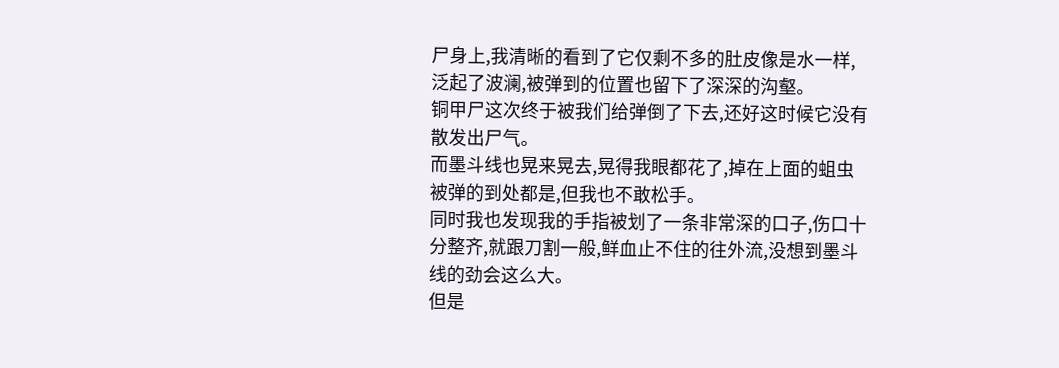尸身上,我清晰的看到了它仅剩不多的肚皮像是水一样,泛起了波澜,被弹到的位置也留下了深深的沟壑。
铜甲尸这次终于被我们给弹倒了下去,还好这时候它没有散发出尸气。
而墨斗线也晃来晃去,晃得我眼都花了,掉在上面的蛆虫被弹的到处都是,但我也不敢松手。
同时我也发现我的手指被划了一条非常深的口子,伤口十分整齐,就跟刀割一般,鲜血止不住的往外流,没想到墨斗线的劲会这么大。
但是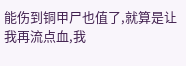能伤到铜甲尸也值了,就算是让我再流点血,我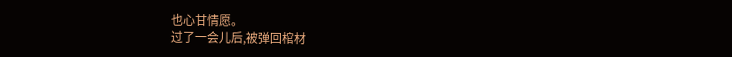也心甘情愿。
过了一会儿后,被弹回棺材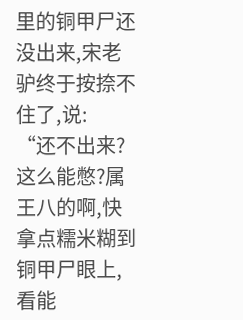里的铜甲尸还没出来,宋老驴终于按捺不住了,说:
“还不出来?这么能憋?属王八的啊,快拿点糯米糊到铜甲尸眼上,看能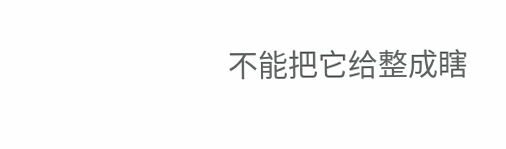不能把它给整成瞎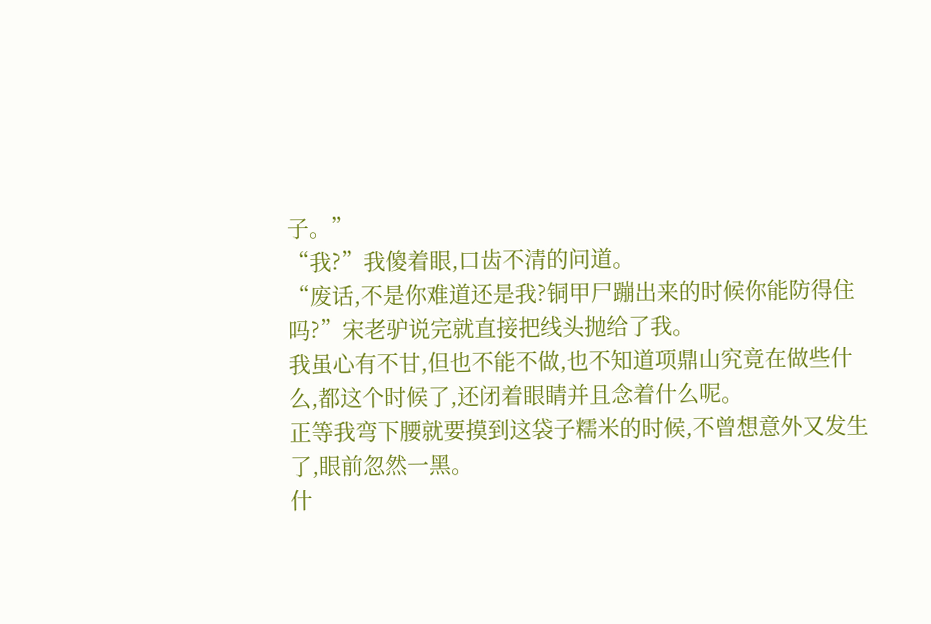子。”
“我?”我傻着眼,口齿不清的问道。
“废话,不是你难道还是我?铜甲尸蹦出来的时候你能防得住吗?”宋老驴说完就直接把线头抛给了我。
我虽心有不甘,但也不能不做,也不知道项鼎山究竟在做些什么,都这个时候了,还闭着眼睛并且念着什么呢。
正等我弯下腰就要摸到这袋子糯米的时候,不曾想意外又发生了,眼前忽然一黑。
什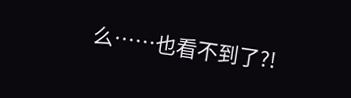么……也看不到了?!